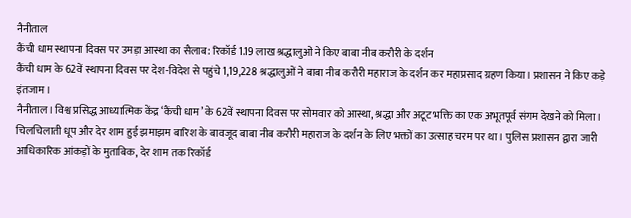नैनीताल
कैंची धाम स्थापना दिवस पर उमड़ा आस्था का सैलाब: रिकॉर्ड 1.19 लाख श्रद्धालुओं ने किए बाबा नीब करौरी के दर्शन
कैंची धाम के 62वें स्थापना दिवस पर देश-विदेश से पहुंचे 1,19,228 श्रद्धालुओं ने बाबा नीब करौरी महाराज के दर्शन कर महाप्रसाद ग्रहण किया। प्रशासन ने किए कड़े इंतजाम।
नैनीताल। विश्व प्रसिद्ध आध्यात्मिक केंद्र ‘कैंची धाम’ के 62वें स्थापना दिवस पर सोमवार को आस्था, श्रद्धा और अटूट भक्ति का एक अभूतपूर्व संगम देखने को मिला। चिलचिलाती धूप और देर शाम हुई झमाझम बारिश के बावजूद बाबा नीब करौरी महाराज के दर्शन के लिए भक्तों का उत्साह चरम पर था। पुलिस प्रशासन द्वारा जारी आधिकारिक आंकड़ों के मुताबिक, देर शाम तक रिकॉर्ड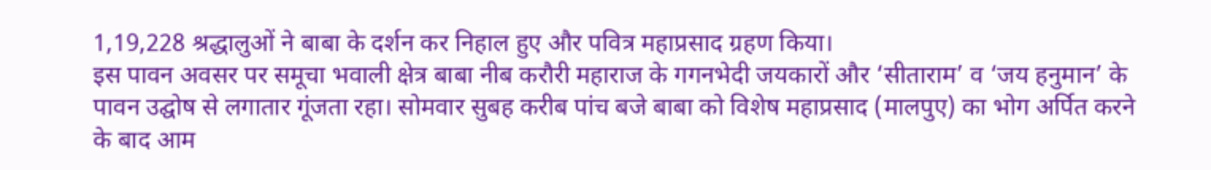1,19,228 श्रद्धालुओं ने बाबा के दर्शन कर निहाल हुए और पवित्र महाप्रसाद ग्रहण किया।
इस पावन अवसर पर समूचा भवाली क्षेत्र बाबा नीब करौरी महाराज के गगनभेदी जयकारों और ‘सीताराम’ व ‘जय हनुमान’ के पावन उद्घोष से लगातार गूंजता रहा। सोमवार सुबह करीब पांच बजे बाबा को विशेष महाप्रसाद (मालपुए) का भोग अर्पित करने के बाद आम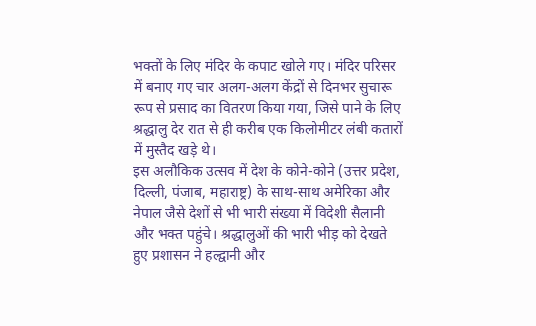भक्तों के लिए मंदिर के कपाट खोले गए। मंदिर परिसर में बनाए गए चार अलग-अलग केंद्रों से दिनभर सुचारू रूप से प्रसाद का वितरण किया गया, जिसे पाने के लिए श्रद्धालु देर रात से ही करीब एक किलोमीटर लंबी कतारों में मुस्तैद खड़े थे।
इस अलौकिक उत्सव में देश के कोने-कोने (उत्तर प्रदेश, दिल्ली, पंजाब, महाराष्ट्र) के साथ-साथ अमेरिका और नेपाल जैसे देशों से भी भारी संख्या में विदेशी सैलानी और भक्त पहुंचे। श्रद्धालुओं की भारी भीड़ को देखते हुए प्रशासन ने हल्द्वानी और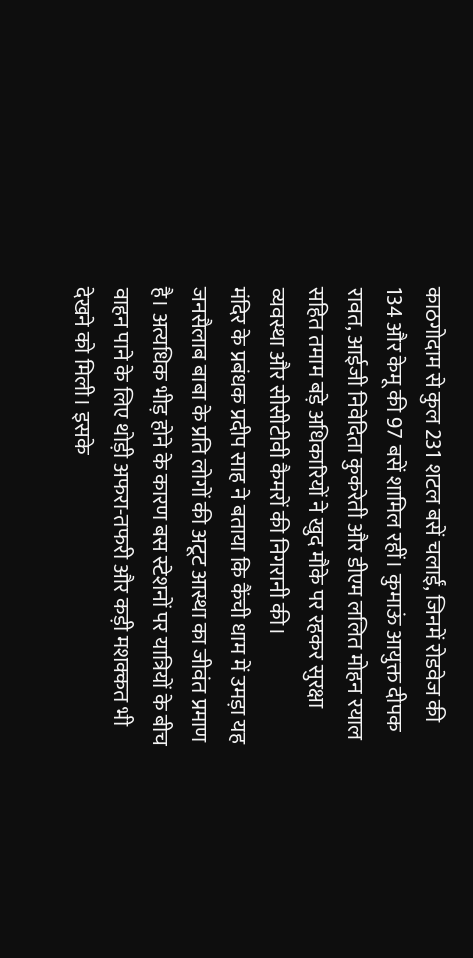काठगोदाम से कुल 231 शटल बसें चलाईं, जिनमें रोडवेज की 134 और केमू की 97 बसें शामिल रहीं। कुमाऊं आयुक्त दीपक रावत, आईजी निवेदिता कुकरेती और डीएम ललित मोहन रयाल सहित तमाम बड़े अधिकारियों ने खुद मौके पर रहकर सुरक्षा व्यवस्था और सीसीटीवी कैमरों की निगरानी की।
मंदिर के प्रबंधक प्रदीप साह ने बताया कि कैंची धाम में उमड़ा यह जनसैलाब बाबा के प्रति लोगों की अटूट आस्था का जीवंत प्रमाण है। अत्यधिक भीड़ होने के कारण बस स्टेशनों पर यात्रियों के बीच वाहन पाने के लिए थोड़ी अफरा-तफरी और कड़ी मशक्कत भी देखने को मिली। इसके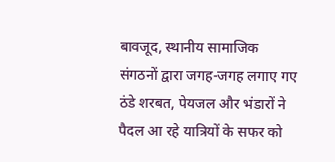बावजूद, स्थानीय सामाजिक संगठनों द्वारा जगह-जगह लगाए गए ठंडे शरबत, पेयजल और भंडारों ने पैदल आ रहे यात्रियों के सफर को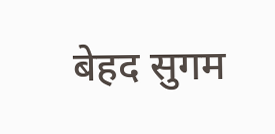बेहद सुगम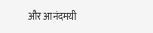और आनंदमयी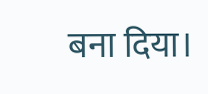बना दिया।